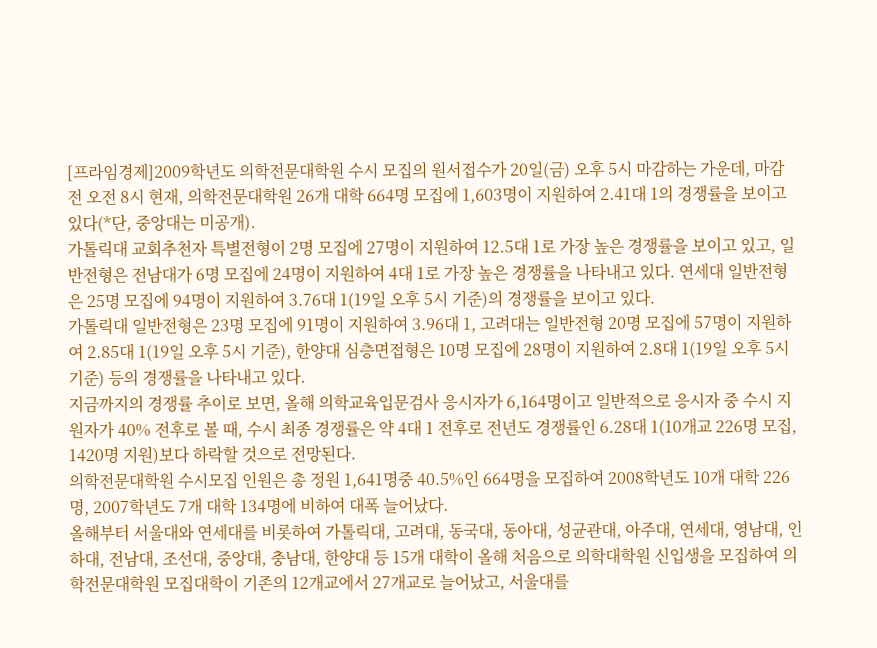[프라임경제]2009학년도 의학전문대학원 수시 모집의 원서접수가 20일(금) 오후 5시 마감하는 가운데, 마감 전 오전 8시 현재, 의학전문대학원 26개 대학 664명 모집에 1,603명이 지원하여 2.41대 1의 경쟁률을 보이고 있다(*단, 중앙대는 미공개).
가톨릭대 교회추천자 특별전형이 2명 모집에 27명이 지원하여 12.5대 1로 가장 높은 경쟁률을 보이고 있고, 일반전형은 전남대가 6명 모집에 24명이 지원하여 4대 1로 가장 높은 경쟁률을 나타내고 있다. 연세대 일반전형은 25명 모집에 94명이 지원하여 3.76대 1(19일 오후 5시 기준)의 경쟁률을 보이고 있다.
가톨릭대 일반전형은 23명 모집에 91명이 지원하여 3.96대 1, 고려대는 일반전형 20명 모집에 57명이 지원하여 2.85대 1(19일 오후 5시 기준), 한양대 심층면접형은 10명 모집에 28명이 지원하여 2.8대 1(19일 오후 5시 기준) 등의 경쟁률을 나타내고 있다.
지금까지의 경쟁률 추이로 보면, 올해 의학교육입문검사 응시자가 6,164명이고 일반적으로 응시자 중 수시 지원자가 40% 전후로 볼 때, 수시 최종 경쟁률은 약 4대 1 전후로 전년도 경쟁률인 6.28대 1(10개교 226명 모집, 1420명 지원)보다 하락할 것으로 전망된다.
의학전문대학원 수시모집 인원은 총 정원 1,641명중 40.5%인 664명을 모집하여 2008학년도 10개 대학 226명, 2007학년도 7개 대학 134명에 비하여 대폭 늘어났다.
올해부터 서울대와 연세대를 비롯하여 가톨릭대, 고려대, 동국대, 동아대, 성균관대, 아주대, 연세대, 영남대, 인하대, 전남대, 조선대, 중앙대, 충남대, 한양대 등 15개 대학이 올해 처음으로 의학대학원 신입생을 모집하여 의학전문대학원 모집대학이 기존의 12개교에서 27개교로 늘어났고, 서울대를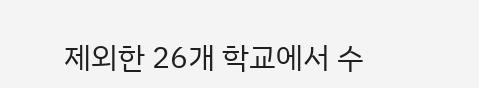제외한 26개 학교에서 수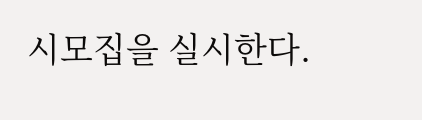시모집을 실시한다.